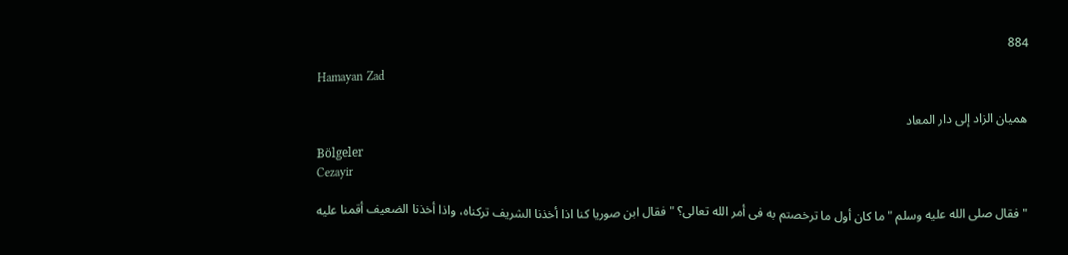884

Hamayan Zad

هميان الزاد إلى دار المعاد

Bölgeler
Cezayir

" فقال صلى الله عليه وسلم " ما كان أول ما ترخصتم به فى أمر الله تعالى؟ " فقال ابن صوريا كنا اذا أخذنا الشريف تركناه، واذا أخذنا الضعيف أقمنا عليه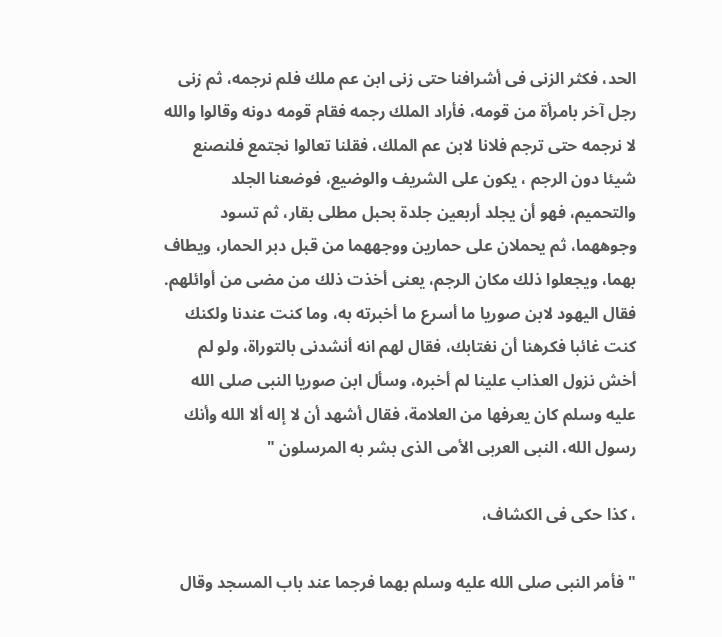الحد، فكثر الزنى فى أشرافنا حتى زنى ابن عم ملك فلم نرجمه، ثم زنى رجل آخر بامرأة من قومه، فأراد الملك رجمه فقام قومه دونه وقالوا والله لا نرجمه حتى ترجم فلانا لابن عم الملك، فقلنا تعالوا نجتمع فلنصنع شيئا دون الرجم ، يكون على الشريف والوضيع، فوضعنا الجلد والتحميم، فهو أن يجلد أربعين جلدة بحبل مطلى بقار، ثم تسود وجوههما، ثم يحملان على حمارين ووجههما من قبل دبر الحمار، ويطاف بهما، ويجعلوا ذلك مكان الرجم، يعنى أخذت ذلك من مضى من أوائلهم. فقال اليهود لابن صوريا ما أسرع ما أخبرته به، وما كنت عندنا ولكنك كنت غائبا فكرهنا أن نغتابك، فقال لهم انه أنشدنى بالتوراة، ولو لم أخش نزول العذاب علينا لم أخبره، وسأل ابن صوريا النبى صلى الله عليه وسلم كان يعرفها من العلامة، فقال أشهد أن لا إله ألا الله وأنك رسول الله، النبى العربى الأمى الذى بشر به المرسلون "

، كذا حكى فى الكشاف،

" فأمر النبى صلى الله عليه وسلم بهما فرجما عند باب المسجد وقال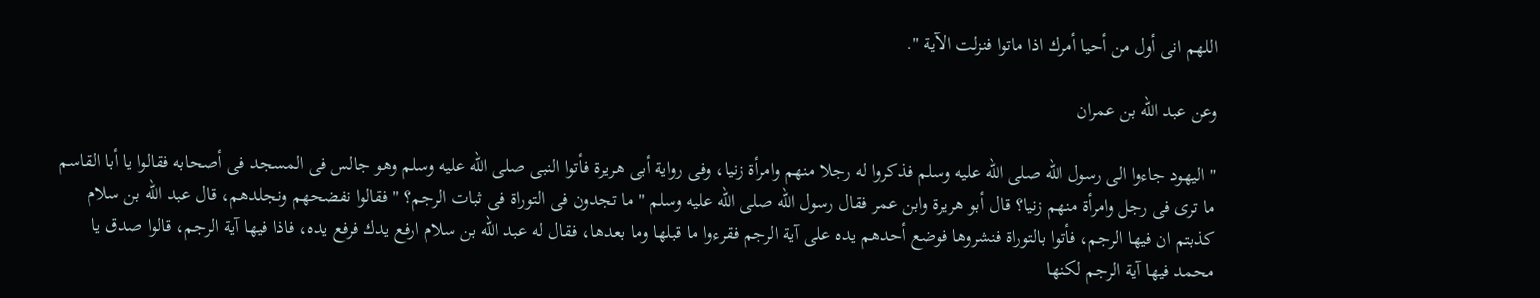اللهم انى أول من أحيا أمرك اذا ماتوا فنزلت الآية ".

وعن عبد الله بن عمران

" اليهود جاءوا الى رسول الله صلى الله عليه وسلم فذكروا له رجلا منهم وامرأة زنيا، وفى رواية أبى هريرة فأتوا النبى صلى الله عليه وسلم وهو جالس فى المسجد فى أصحابه فقالوا يا أبا القاسم ما ترى فى رجل وامرأة منهم زنيا؟ قال أبو هريرة وابن عمر فقال رسول الله صلى الله عليه وسلم " ما تجدون فى التوراة فى ثبات الرجم؟ " فقالوا نفضحهم ونجلدهم، قال عبد الله بن سلام كذبتم ان فيها الرجم، فأتوا بالتوراة فنشروها فوضع أحدهم يده على آية الرجم فقرءوا ما قبلها وما بعدها، فقال له عبد الله بن سلام ارفع يدك فرفع يده، فاذا فيها آية الرجم، قالوا صدق يا محمد فيها آية الرجم لكنها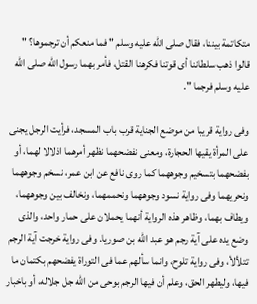متكاتمة بيننا، فقال صلى الله عليه وسلم " فما منعكم أن ترجموها؟ " قالوا ذهب سلطاننا أى قوتنا فكرهنا القتل، فأمر بهما رسول الله صلى الله عليه وسلم فرجما ".

وفى رواية قريبا من موضع الجناية قرب باب المسجد، فرأيت الرجل يجنى على المرأة يقيها الحجارة، ومعنى نفضحهما نظهر أمرهما اذلالا لهما، أو بفضحهما بتسخيم وجوههما كما روى نافع عن ابن عمر، نسخم وجوههما ونحريهما وفى رواية نسود وجوههما ونحممهما، ونخالف بين وجوههما، ويطاف بهما، وظاهر هذه الرواية أنهما يحملان على حمار واحد، والذى وضع يده على آية رجم هو عبد الله بن صوريا. وفى رواية خرجت آية الرجم تتلألأ، وفى رواية تلوح، وانما سألهم عما فى التوراة يفضحهم بكتمان ما فيها، وليطهر الحق، وعلم أن فيها الرجم بوحى من الله جل جلاله، أو باخبار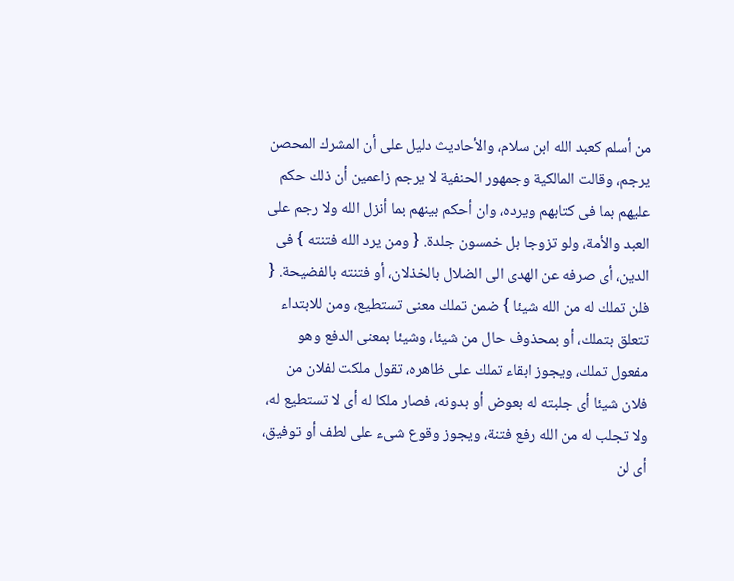من أسلم كعبد الله ابن سلام، والأحاديث دليل على أن المشرك المحصن يرجم، وقالت المالكية وجمهور الحنفية لا يرجم زاعمين أن ذلك حكم عليهم بما فى كتابهم ويرده، وان أحكم بينهم بما أنزل الله ولا رجم على العبد والأمة، ولو تزوجا بل خمسون جلدة. { ومن يرد الله فتنته } فى الدين، أى صرفه عن الهدى الى الضلال بالخذلان، أو فتنته بالفضيحة. { فلن تملك له من الله شيئا } ضمن تملك معنى تستطيع، ومن للابتداء تتعلق بتملك، أو بمحذوف حال من شيئا، وشيئا بمعنى الدفع وهو مفعول تملك، ويجوز ابقاء تملك على ظاهره، تقول ملكت لفلان من فلان شيئا أى جلبته له بعوض أو بدونه، فصار ملكا له أى لا تستطيع له، ولا تجلب له من الله رفع فتنة، ويجوز وقوع شىء على لطف أو توفيق، أى لن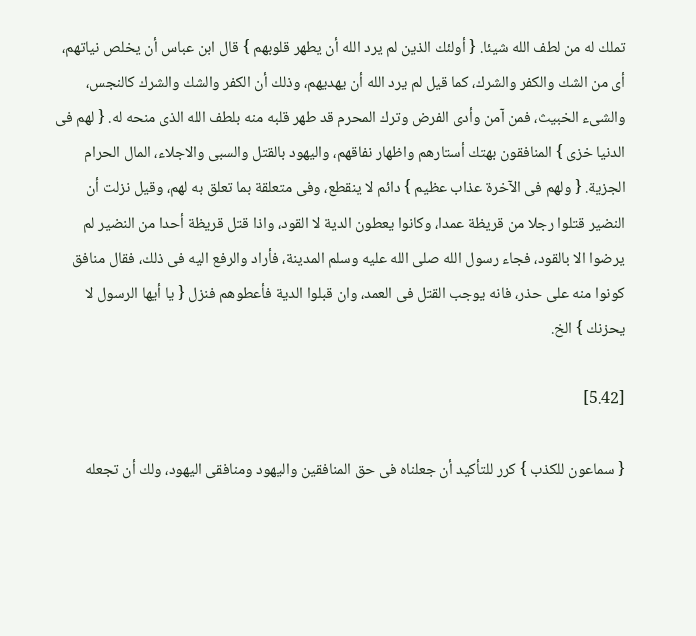تملك له من لطف الله شيئا. { أولئك الذين لم يرد الله أن يطهر قلوبهم } قال ابن عباس أن يخلص نياتهم، أى من الشك والكفر والشرك، كما قيل لم يرد الله أن يهديهم، وذلك أن الكفر والشك والشرك كالنجس، والشىء الخبيث، فمن آمن وأدى الفرض وترك المحرم قد طهر قلبه منه بلطف الله الذى منحه له. { لهم فى الدنيا خزى } المنافقون بهتك أستارهم واظهار نفاقهم، واليهود بالقتل والسبى والاجلاء، المال الحرام الجزية. { ولهم فى الآخرة عذاب عظيم } دائم لا ينقطع، وفى متعلقة بما تعلق به لهم، وقيل نزلت أن النضير قتلوا رجلا من قريظة عمدا، وكانوا يعطون الدية لا القود، واذا قتل قريظة أحدا من النضير لم يرضوا الا بالقود، فجاء رسول الله صلى الله عليه وسلم المدينة، فأراد والرفع اليه فى ذلك، فقال منافق كونوا منه على حذر، فانه يوجب القتل فى العمد، وان قبلوا الدية فأعطوهم فنزل { يا أيها الرسول لا يحزنك } الخ.

[5.42]

{ سماعون للكذب } كرر للتأكيد أن جعلناه فى حق المنافقين واليهود ومنافقى اليهود، ولك أن تجعله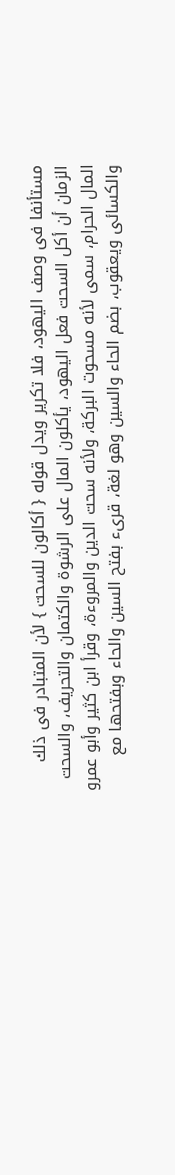مستأنفا فى وصف اليهود، فلا تكرير ويدل قوله { أكالون للسحت } لأن المتبادر فى ذلك الزمان أن أكل السحت فعل اليهود، يأكلون المال على الرشوة والكتمان والتحريف، والسحت المال الحرام، سمى لأنه مسحوت البركة، ولأنه سحت الدين والمروءة، وقرأ ابن كثير وأبو عمرو والكسائى ويعقوب، بضم الحاء والسين وهو لغة، قرىء بفتح السين والحاء وبفتحها مع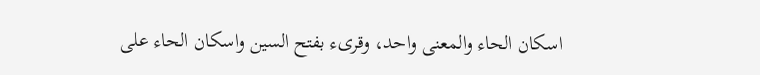اسكان الحاء والمعنى واحد، وقرىء بفتح السين واسكان الحاء على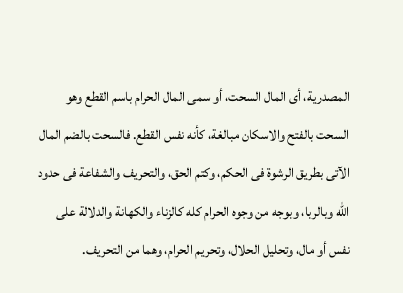المصدرية، أى المال السحت، أو سمى المال الحرام باسم القطع وهو السحت بالفتح والاسكان مبالغة، كأنه نفس القطع. فالسحت بالضم المال الآتى بطريق الرشوة فى الحكم، وكتم الحق، والتحريف والشفاعة فى حدود الله وبالربا، وبوجه من وجوه الحرام كله كالزناء والكهانة والدلالة على نفس أو مال، وتحليل الحلال، وتحريم الحرام، وهما من التحريف.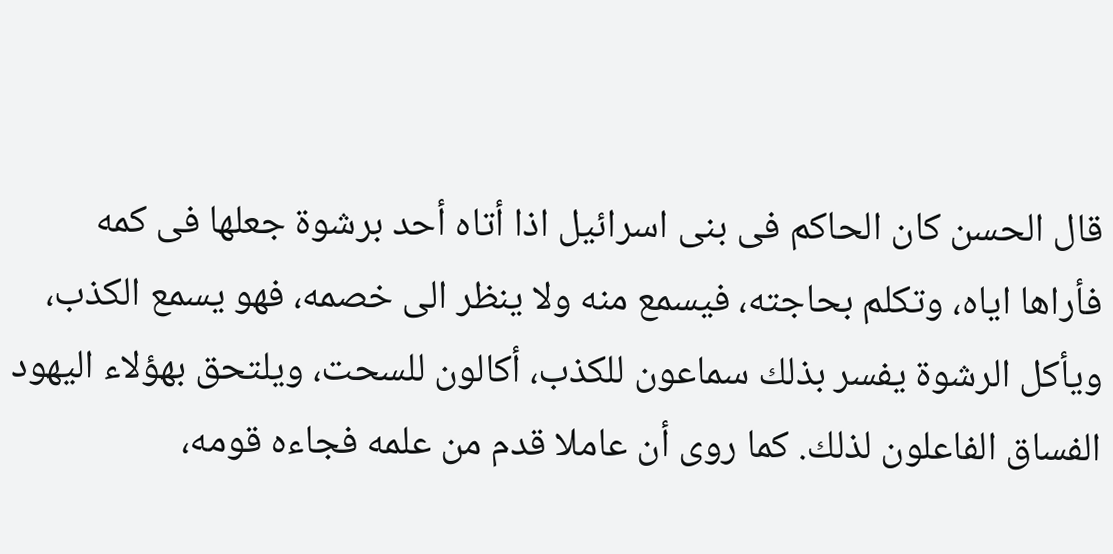قال الحسن كان الحاكم فى بنى اسرائيل اذا أتاه أحد برشوة جعلها فى كمه فأراها اياه، وتكلم بحاجته، فيسمع منه ولا ينظر الى خصمه، فهو يسمع الكذب، ويأكل الرشوة يفسر بذلك سماعون للكذب، أكالون للسحت، ويلتحق بهؤلاء اليهود الفساق الفاعلون لذلك. كما روى أن عاملا قدم من علمه فجاءه قومه،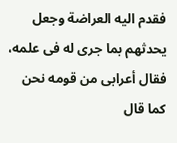فقدم اليه العراضة وجعل يحدثهم بما جرى له فى علمه، فقال أعرابى من قومه نحن كما قال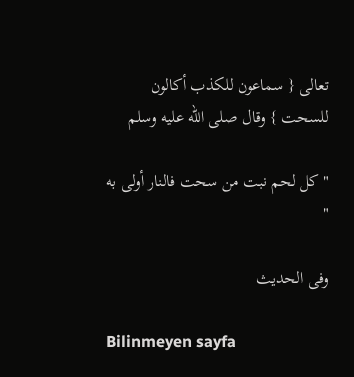تعالى { سماعون للكذب أكالون للسحت } وقال صلى الله عليه وسلم

" كل لحم نبت من سحت فالنار أولى به "

وفى الحديث

Bilinmeyen sayfa